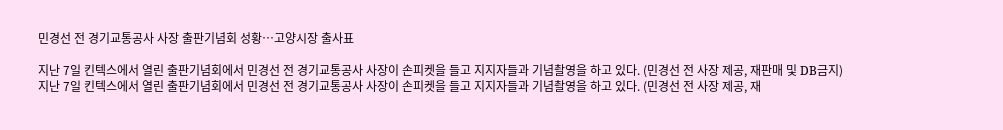민경선 전 경기교통공사 사장 출판기념회 성황…고양시장 출사표

지난 7일 킨텍스에서 열린 출판기념회에서 민경선 전 경기교통공사 사장이 손피켓을 들고 지지자들과 기념촬영을 하고 있다. (민경선 전 사장 제공, 재판매 및 DB금지)
지난 7일 킨텍스에서 열린 출판기념회에서 민경선 전 경기교통공사 사장이 손피켓을 들고 지지자들과 기념촬영을 하고 있다. (민경선 전 사장 제공, 재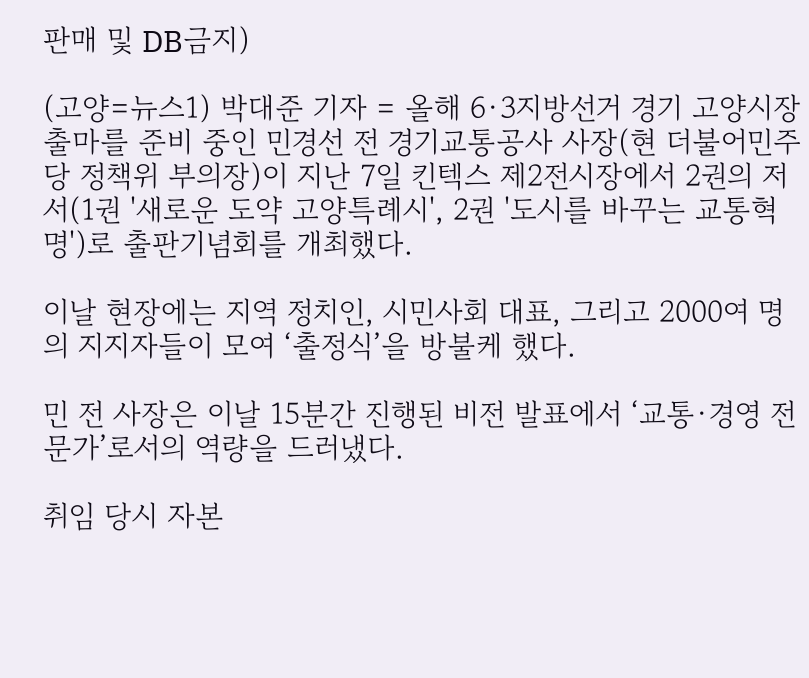판매 및 DB금지)

(고양=뉴스1) 박대준 기자 = 올해 6·3지방선거 경기 고양시장 출마를 준비 중인 민경선 전 경기교통공사 사장(현 더불어민주당 정책위 부의장)이 지난 7일 킨텍스 제2전시장에서 2권의 저서(1권 '새로운 도약 고양특례시', 2권 '도시를 바꾸는 교통혁명')로 출판기념회를 개최했다.

이날 현장에는 지역 정치인, 시민사회 대표, 그리고 2000여 명의 지지자들이 모여 ‘출정식’을 방불케 했다.

민 전 사장은 이날 15분간 진행된 비전 발표에서 ‘교통·경영 전문가’로서의 역량을 드러냈다.

취임 당시 자본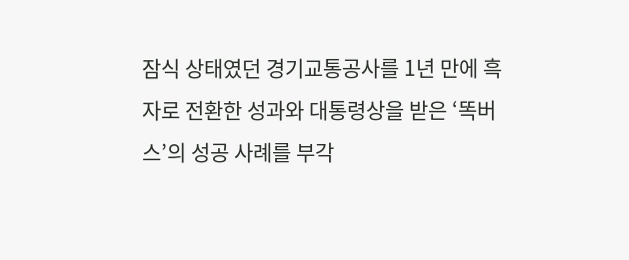잠식 상태였던 경기교통공사를 1년 만에 흑자로 전환한 성과와 대통령상을 받은 ‘똑버스’의 성공 사례를 부각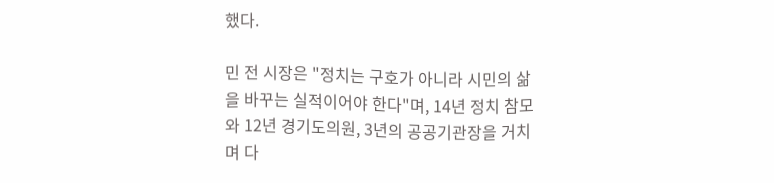했다.

민 전 시장은 "정치는 구호가 아니라 시민의 삶을 바꾸는 실적이어야 한다"며, 14년 정치 참모와 12년 경기도의원, 3년의 공공기관장을 거치며 다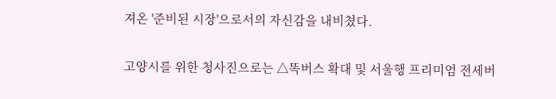져온 '준비된 시장'으로서의 자신감을 내비쳤다.

고양시를 위한 청사진으로는 △똑버스 확대 및 서울행 프리미엄 전세버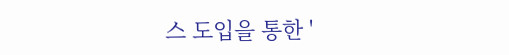스 도입을 통한 '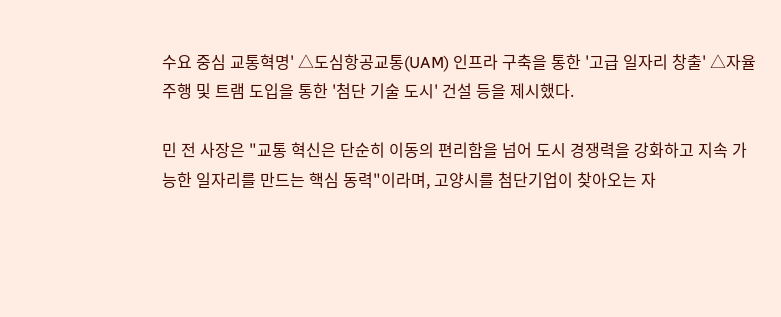수요 중심 교통혁명' △도심항공교통(UAM) 인프라 구축을 통한 '고급 일자리 창출' △자율주행 및 트램 도입을 통한 '첨단 기술 도시' 건설 등을 제시했다.

민 전 사장은 "교통 혁신은 단순히 이동의 편리함을 넘어 도시 경쟁력을 강화하고 지속 가능한 일자리를 만드는 핵심 동력"이라며, 고양시를 첨단기업이 찾아오는 자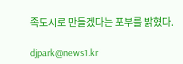족도시로 만들겠다는 포부를 밝혔다.

djpark@news1.kr